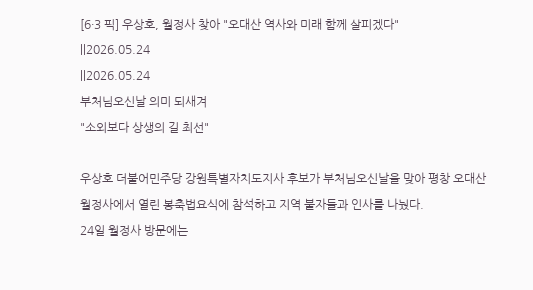[6·3 픽] 우상호, 월정사 찾아 "오대산 역사와 미래 함께 살피겠다"
||2026.05.24
||2026.05.24
부처님오신날 의미 되새겨
"소외보다 상생의 길 최선"

우상호 더불어민주당 강원특별자치도지사 후보가 부처님오신날을 맞아 평창 오대산 월정사에서 열린 봉축법요식에 참석하고 지역 불자들과 인사를 나눴다.
24일 월정사 방문에는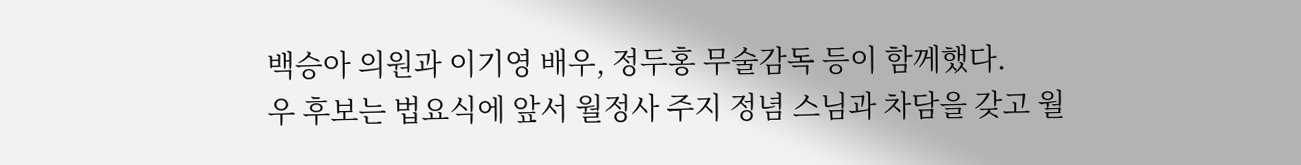백승아 의원과 이기영 배우, 정두홍 무술감독 등이 함께했다.
우 후보는 법요식에 앞서 월정사 주지 정념 스님과 차담을 갖고 월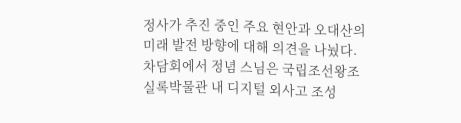정사가 추진 중인 주요 현안과 오대산의 미래 발전 방향에 대해 의견을 나눴다.
차담회에서 정념 스님은 국립조선왕조실록박물관 내 디지털 외사고 조성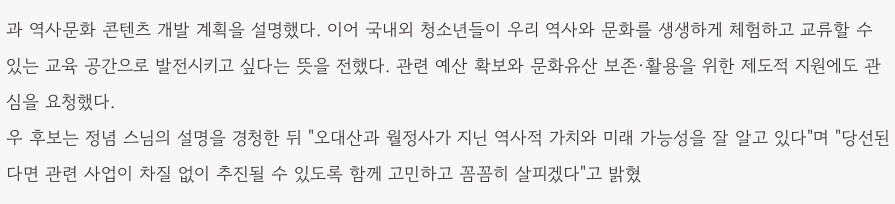과 역사문화 콘텐츠 개발 계획을 설명했다. 이어 국내외 청소년들이 우리 역사와 문화를 생생하게 체험하고 교류할 수 있는 교육 공간으로 발전시키고 싶다는 뜻을 전했다. 관련 예산 확보와 문화유산 보존·활용을 위한 제도적 지원에도 관심을 요청했다.
우 후보는 정념 스님의 설명을 경청한 뒤 "오대산과 월정사가 지닌 역사적 가치와 미래 가능성을 잘 알고 있다"며 "당선된다면 관련 사업이 차질 없이 추진될 수 있도록 함께 고민하고 꼼꼼히 살피겠다"고 밝혔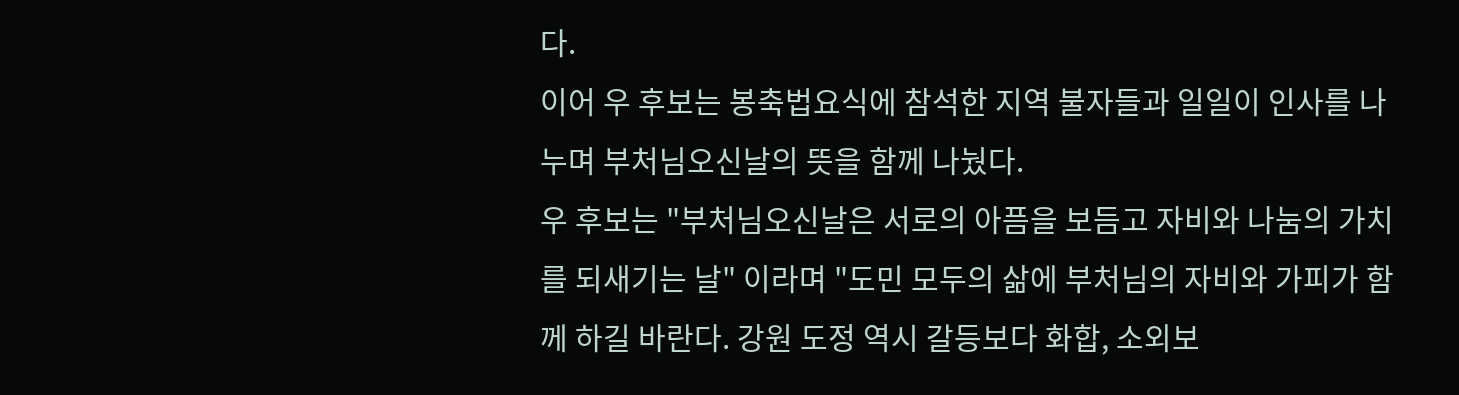다.
이어 우 후보는 봉축법요식에 참석한 지역 불자들과 일일이 인사를 나누며 부처님오신날의 뜻을 함께 나눴다.
우 후보는 "부처님오신날은 서로의 아픔을 보듬고 자비와 나눔의 가치를 되새기는 날" 이라며 "도민 모두의 삶에 부처님의 자비와 가피가 함께 하길 바란다. 강원 도정 역시 갈등보다 화합, 소외보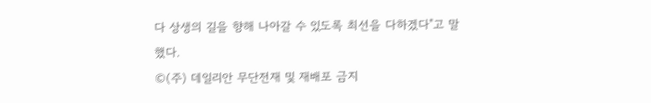다 상생의 길을 향해 나아갈 수 있도록 최선을 다하겠다"고 말했다.
©(주) 데일리안 무단전재 및 재배포 금지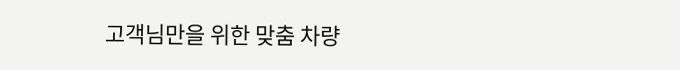고객님만을 위한 맞춤 차량